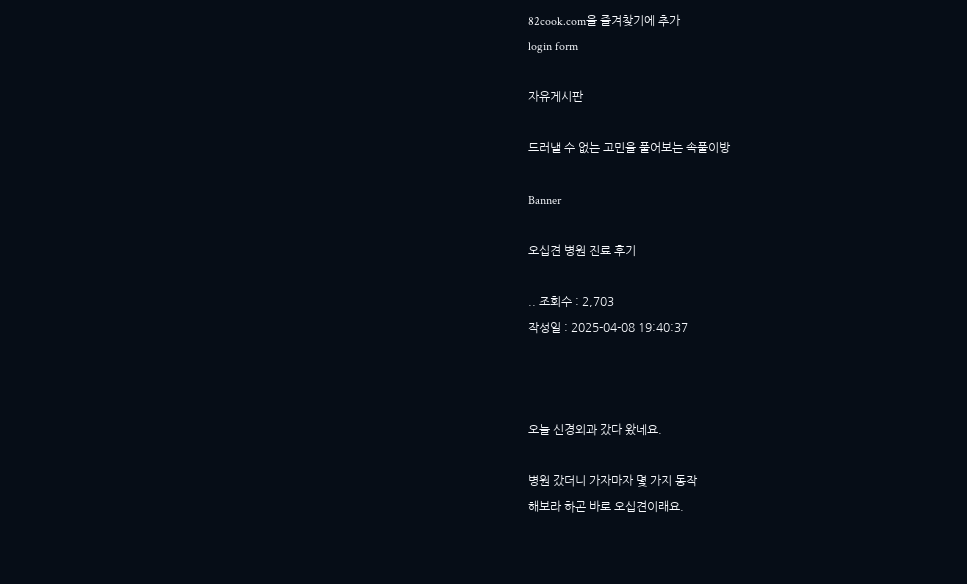82cook.com을 즐겨찾기에 추가
login form

자유게시판

드러낼 수 없는 고민을 풀어보는 속풀이방

Banner

오십견 병원 진료 후기

.. 조회수 : 2,703
작성일 : 2025-04-08 19:40:37



오늘 신경외과 갔다 왔네요.

병원 갔더니 가자마자 몇 가지 동작
해보라 하곤 바로 오십견이래요.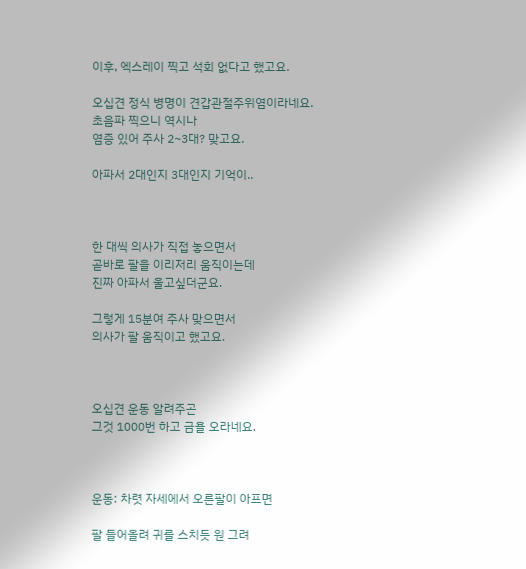이후, 엑스레이 찍고 석회 없다고 했고요.

오십견 정식 병명이 견갑관절주위염이라네요.
초음파 찍으니 역시나
염증 있어 주사 2~3대? 맞고요.

아파서 2대인지 3대인지 기억이..



한 대씩 의사가 직접 놓으면서
곧바로 팔을 이리저리 움직이는데
진짜 아파서 울고싶더군요.

그렇게 15분여 주사 맞으면서
의사가 팔 움직이고 했고요.



오십견 운동 알려주곤
그것 1000번 하고 금욜 오라네요.



운동: 차렷 자세에서 오른팔이 아프면

팔 들어올려 귀를 스치듯 원 그려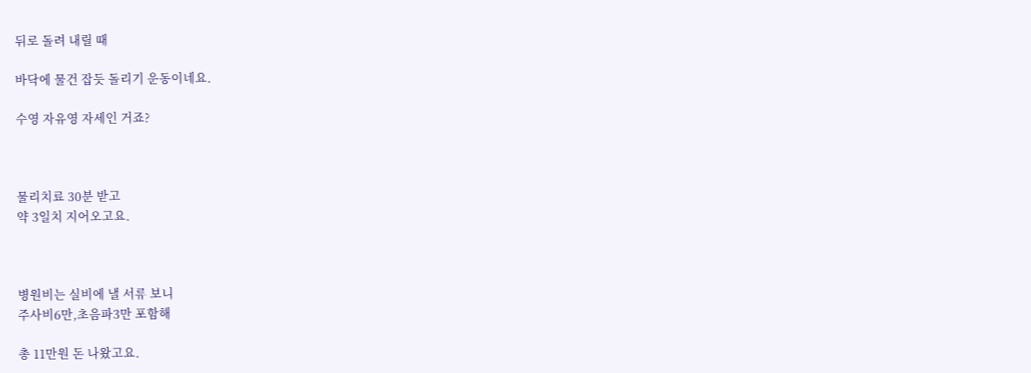뒤로 돌려 내릴 때

바닥에 물건 잡듯 돌리기 운동이네요.

수영 자유영 자세인 거죠?



물리치료 30분 받고
약 3일치 지어오고요.



병원비는 실비에 낼 서류 보니
주사비6만,초음파3만 포함해

총 11만원 돈 나왔고요.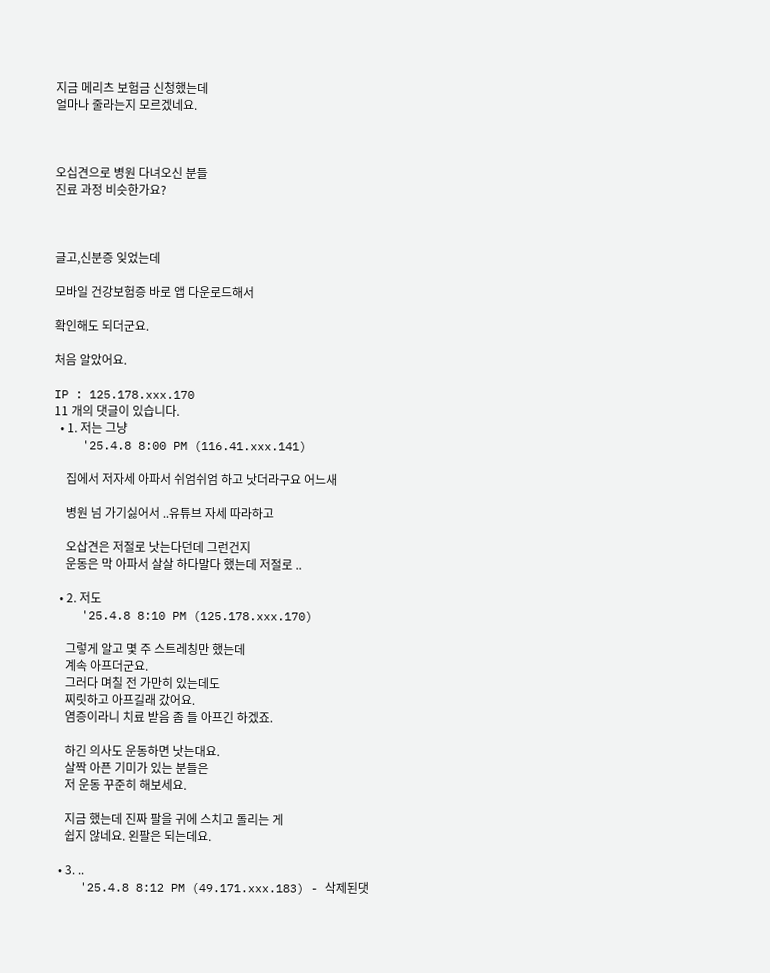지금 메리츠 보험금 신청했는데
얼마나 줄라는지 모르겠네요.



오십견으로 병원 다녀오신 분들
진료 과정 비슷한가요?



글고,신분증 잊었는데

모바일 건강보험증 바로 앱 다운로드해서

확인해도 되더군요.

처음 알았어요.

IP : 125.178.xxx.170
11 개의 댓글이 있습니다.
  • 1. 저는 그냥
    '25.4.8 8:00 PM (116.41.xxx.141)

    집에서 저자세 아파서 쉬엄쉬엄 하고 낫더라구요 어느새

    병원 넘 가기싫어서 ..유튜브 자세 따라하고

    오삽견은 저절로 낫는다던데 그런건지
    운동은 막 아파서 살살 하다말다 했는데 저절로 ..

  • 2. 저도
    '25.4.8 8:10 PM (125.178.xxx.170)

    그렇게 알고 몇 주 스트레칭만 했는데
    계속 아프더군요.
    그러다 며칠 전 가만히 있는데도
    찌릿하고 아프길래 갔어요.
    염증이라니 치료 받음 좀 들 아프긴 하겠죠.

    하긴 의사도 운동하면 낫는대요.
    살짝 아픈 기미가 있는 분들은
    저 운동 꾸준히 해보세요.

    지금 했는데 진짜 팔을 귀에 스치고 돌리는 게
    쉽지 않네요. 왼팔은 되는데요.

  • 3. ..
    '25.4.8 8:12 PM (49.171.xxx.183) - 삭제된댓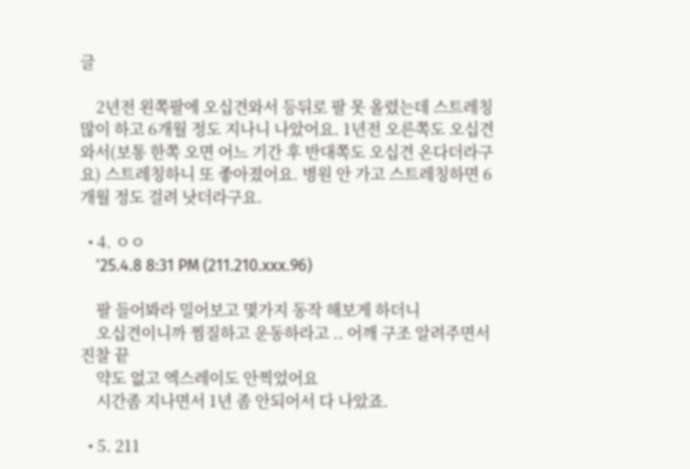글

    2년전 왼쪽팔에 오십견와서 등뒤로 팔 못 올렸는데 스트레칭 많이 하고 6개월 정도 지나니 나았어요. 1년전 오른쪽도 오십견 와서(보통 한쪽 오면 어느 기간 후 반대쪽도 오십견 온다더라구요) 스트레칭하니 또 좋아졌어요. 병원 안 가고 스트레칭하면 6개월 정도 걸려 낫더라구요.

  • 4. ㅇㅇ
    '25.4.8 8:31 PM (211.210.xxx.96)

    팔 들어봐라 밀어보고 몇가지 동작 해보게 하더니
    오십견이니까 찜질하고 운동하라고 .. 어깨 구조 알려주면서 진찰 끝
    약도 없고 엑스레이도 안찍었어요
    시간좀 지나면서 1년 좀 안되어서 다 나았죠.

  • 5. 211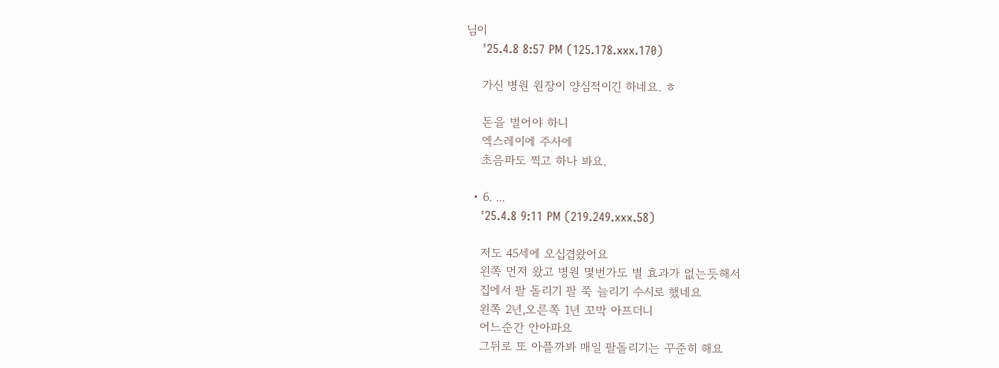님이
    '25.4.8 8:57 PM (125.178.xxx.170)

    가신 병원 원장이 양심적이긴 하네요. ㅎ

    돈을 벌어야 하니
    엑스레이에 주사에
    초음파도 찍고 하나 봐요.

  • 6. ...
    '25.4.8 9:11 PM (219.249.xxx.58)

    저도 45세에 오십겹왔어요
    왼쪽 먼저 왔고 병원 몇번가도 별 효과가 없는듯해서
    집에서 팔 돌리기 팔 쭉 늘리기 수시로 했네요
    왼쪽 2년,오른쪽 1년 꼬박 아프더니
    어느순간 안아파요
    그뒤로 또 아플까봐 매일 팔돌리기는 꾸준히 해요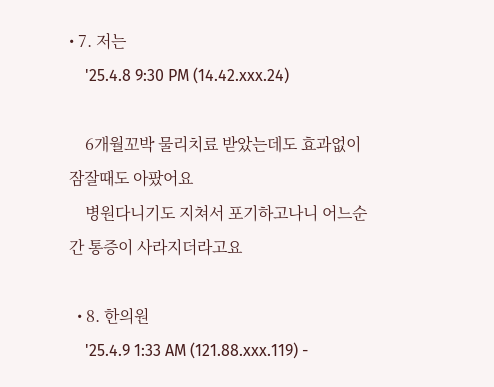• 7. 저는
    '25.4.8 9:30 PM (14.42.xxx.24)

    6개월꼬박 물리치료 받았는데도 효과없이 잠잘때도 아팠어요
    병원다니기도 지쳐서 포기하고나니 어느순간 통증이 사라지더라고요

  • 8. 한의원
    '25.4.9 1:33 AM (121.88.xxx.119) -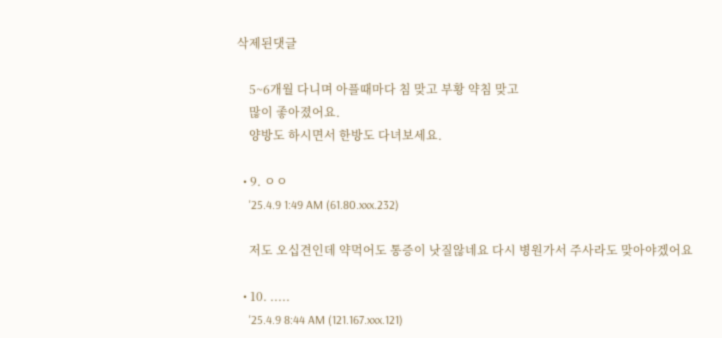삭제된댓글

    5~6개월 다니며 아플때마다 침 맞고 부황 약침 맞고
    많이 좋아졌어요.
    양방도 하시면서 한방도 다녀보세요.

  • 9. ㅇㅇ
    '25.4.9 1:49 AM (61.80.xxx.232)

    저도 오십견인데 약먹어도 통증이 낫질않네요 다시 병원가서 주사라도 맞아야겠어요

  • 10. .....
    '25.4.9 8:44 AM (121.167.xxx.121)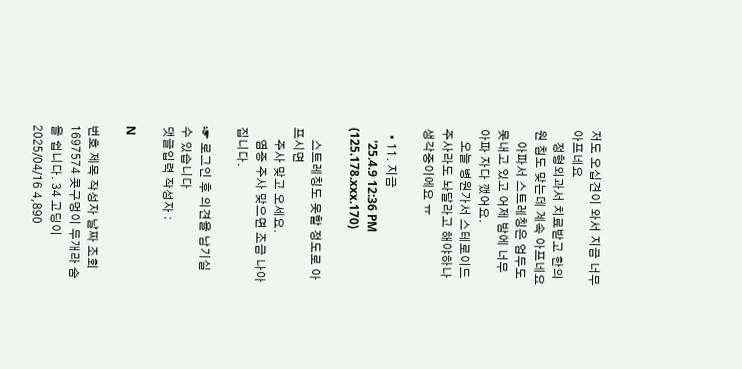저도 오십견이 와서 지금 너무 아프네요
    정형외과서 치료받고 한의원 침도 맞는데 계속 아프네요
    아파서 스트레칭은 엄두도 못내고 있고 어제 밤에 너무 아파 자다 깼어요.
    오늘 병원가서 스테로이드 주사라도 놔달라고 해야하나 생각중이에요 ㅠ

  • 11. 지금
    '25.4.9 12:36 PM (125.178.xxx.170)

    스트레칭도 못할 정도로 아프시면
    주사 맞고 오세요.
    염증 주사 맞으면 조금 나아집니다.

☞ 로그인 후 의견을 남기실 수 있습니다
댓글입력 작성자 :

N

번호 제목 작성자 날짜 조회
1697574 콧구멍이 두개라 숨을 쉽니다. 34 고딩이 2025/04/16 4,890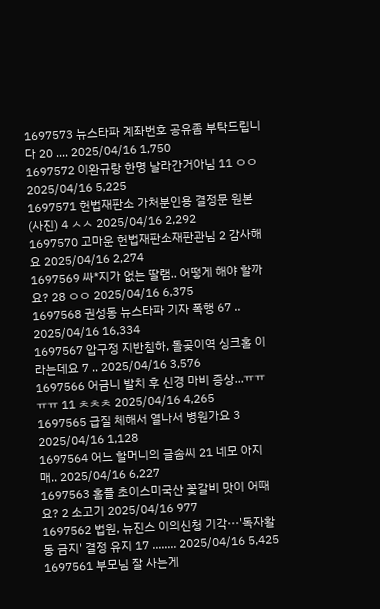1697573 뉴스타파 계좌번호 공유좀 부탁드립니다 20 .... 2025/04/16 1,750
1697572 이완규랑 한명 날라간거아님 11 ㅇㅇ 2025/04/16 5,225
1697571 헌법재판소 가처분인용 결정문 원본(사진) 4 ㅅㅅ 2025/04/16 2,292
1697570 고마운 헌법재판소재판관님 2 감사해요 2025/04/16 2,274
1697569 싸*지가 없는 딸램.. 어떻게 해야 할까요? 28 ㅇㅇ 2025/04/16 6,375
1697568 권성동 뉴스타파 기자 폭행 67 .. 2025/04/16 16,334
1697567 압구정 지반침하, 돌곶이역 싱크홀 이라는데요 7 .. 2025/04/16 3,576
1697566 어금니 발치 후 신경 마비 증상...ㅠㅠㅠㅠ 11 ㅊㅊㅊ 2025/04/16 4,265
1697565 급질 체해서 열나서 병원가요 3 2025/04/16 1,128
1697564 어느 할머니의 글솜씨 21 네모 아지매.. 2025/04/16 6,227
1697563 홈플 초이스미국산 꽃갈비 맛이 어때요? 2 소고기 2025/04/16 977
1697562 법원, 뉴진스 이의신청 기각···'독자활동 금지' 결정 유지 17 ........ 2025/04/16 5,425
1697561 부모님 잘 사는게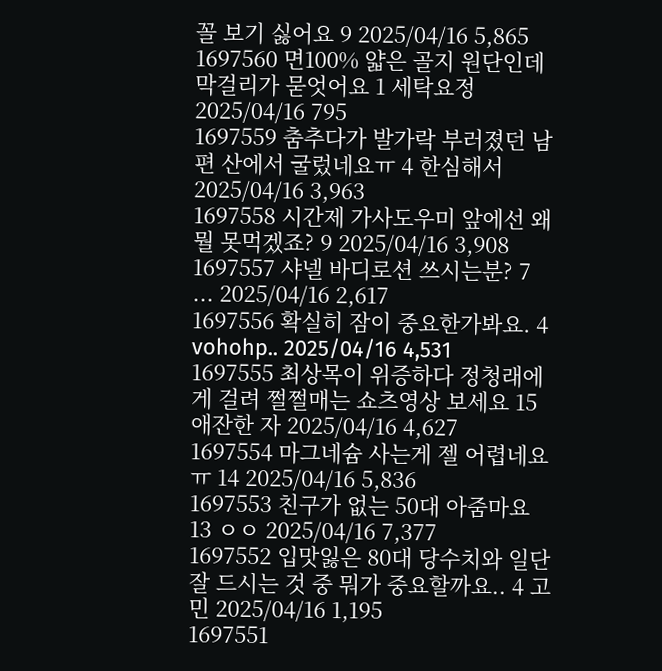꼴 보기 싫어요 9 2025/04/16 5,865
1697560 면100% 얇은 골지 원단인데 막걸리가 묻엇어요 1 세탁요정 2025/04/16 795
1697559 춤추다가 발가락 부러졌던 남편 산에서 굴렀네요ㅠ 4 한심해서 2025/04/16 3,963
1697558 시간제 가사도우미 앞에선 왜 뭘 못먹겠죠? 9 2025/04/16 3,908
1697557 샤넬 바디로션 쓰시는분? 7 ... 2025/04/16 2,617
1697556 확실히 잠이 중요한가봐요. 4 vohohp.. 2025/04/16 4,531
1697555 최상목이 위증하다 정청래에게 걸려 쩔쩔매는 쇼츠영상 보세요 15 애잔한 자 2025/04/16 4,627
1697554 마그네슘 사는게 젤 어렵네요ㅠ 14 2025/04/16 5,836
1697553 친구가 없는 50대 아줌마요 13 ㅇㅇ 2025/04/16 7,377
1697552 입맛잃은 80대 당수치와 일단 잘 드시는 것 중 뭐가 중요할까요.. 4 고민 2025/04/16 1,195
1697551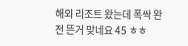해외 리조트 왔는데 폭싹 완전 뜬거 맞네요 45 ㅎㅎ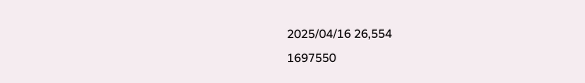2025/04/16 26,554
1697550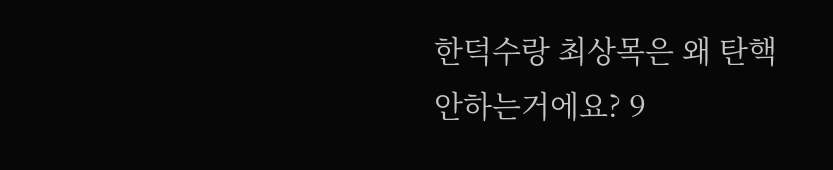한덕수랑 최상목은 왜 탄핵안하는거에요? 9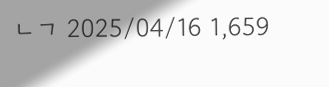ㄴㄱ 2025/04/16 1,659